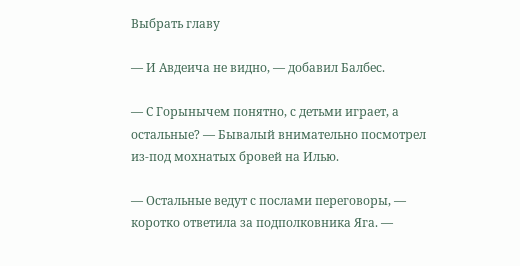Выбрать главу

— И Авдеича не видно, — добавил Балбес.

— С Горынычем понятно, с детьми играет, а остальные? — Бывалый внимательно посмотрел из-под мохнатых бровей на Илью.

— Остальные ведут с послами переговоры, — коротко ответила за подполковника Яга. —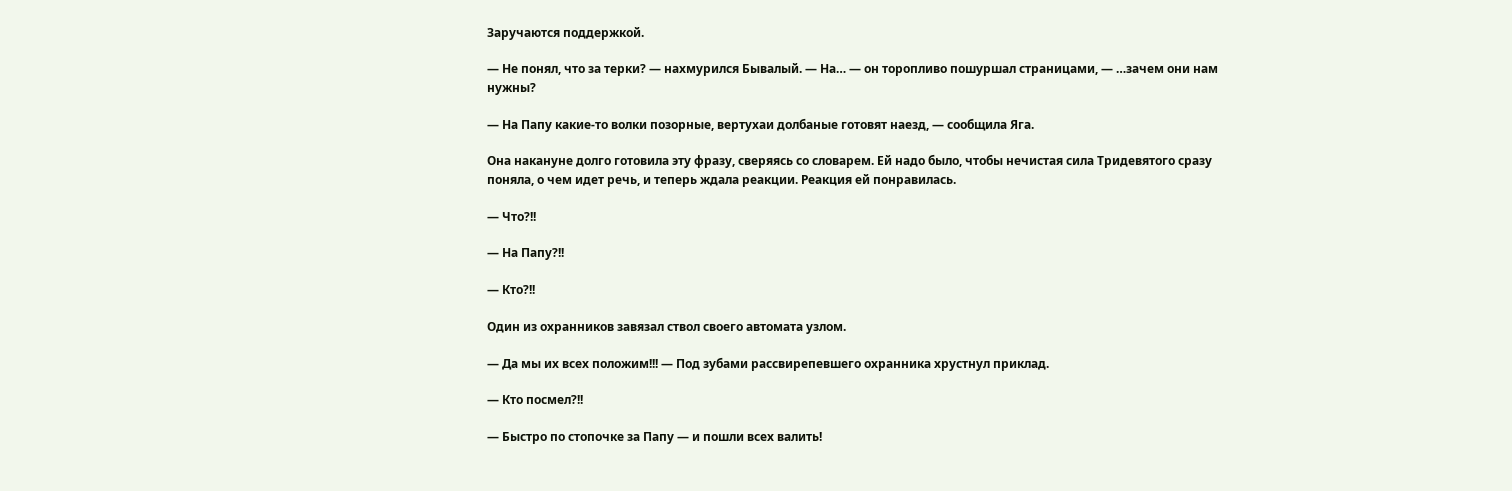Заручаются поддержкой.

— Не понял, что за терки? — нахмурился Бывалый. — На… — он торопливо пошуршал страницами, — …зачем они нам нужны?

— На Папу какие-то волки позорные, вертухаи долбаные готовят наезд, — сообщила Яга.

Она накануне долго готовила эту фразу, сверяясь со словарем. Ей надо было, чтобы нечистая сила Тридевятого сразу поняла, о чем идет речь, и теперь ждала реакции. Реакция ей понравилась.

— Что?!!

— На Папу?!!

— Кто?!!

Один из охранников завязал ствол своего автомата узлом.

— Да мы их всех положим!!! — Под зубами рассвирепевшего охранника хрустнул приклад.

— Кто посмел?!!

— Быстро по стопочке за Папу — и пошли всех валить!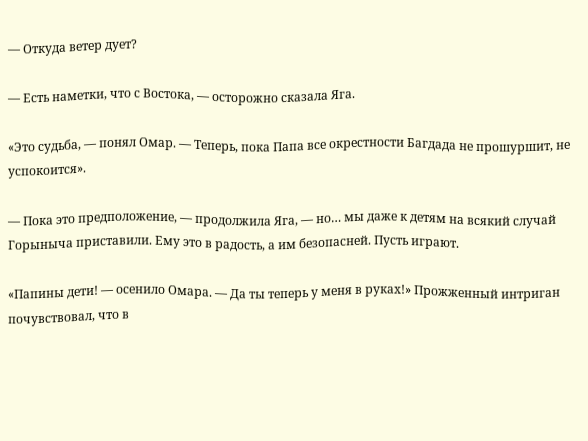— Откуда ветер дует?

— Есть наметки, что с Востока, — осторожно сказала Яга.

«Это судьба, — понял Омар. — Теперь, пока Папа все окрестности Багдада не прошуршит, не успокоится».

— Пока это предположение, — продолжила Яга, — но… мы даже к детям на всякий случай Горыныча приставили. Ему это в радость, а им безопасней. Пусть играют.

«Папины дети! — осенило Омара. — Да ты теперь у меня в руках!» Прожженный интриган почувствовал, что в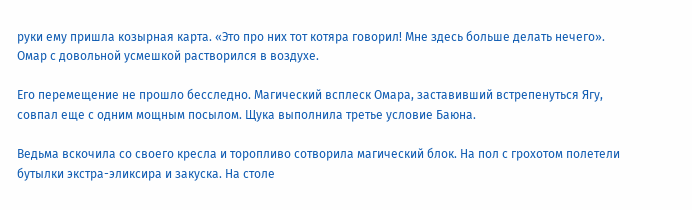руки ему пришла козырная карта. «Это про них тот котяра говорил! Мне здесь больше делать нечего». Омар с довольной усмешкой растворился в воздухе.

Его перемещение не прошло бесследно. Магический всплеск Омара, заставивший встрепенуться Ягу, совпал еще с одним мощным посылом. Щука выполнила третье условие Баюна.

Ведьма вскочила со своего кресла и торопливо сотворила магический блок. На пол с грохотом полетели бутылки экстра-эликсира и закуска. На столе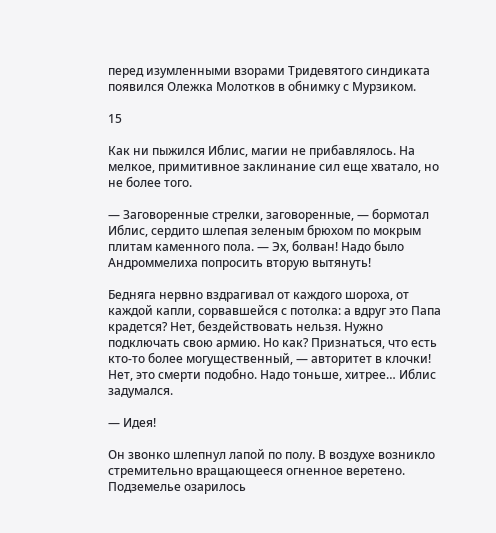перед изумленными взорами Тридевятого синдиката появился Олежка Молотков в обнимку с Мурзиком.

15

Как ни пыжился Иблис, магии не прибавлялось. На мелкое, примитивное заклинание сил еще хватало, но не более того.

— Заговоренные стрелки, заговоренные, — бормотал Иблис, сердито шлепая зеленым брюхом по мокрым плитам каменного пола. — Эх, болван! Надо было Андроммелиха попросить вторую вытянуть!

Бедняга нервно вздрагивал от каждого шороха, от каждой капли, сорвавшейся с потолка: а вдруг это Папа крадется? Нет, бездействовать нельзя. Нужно подключать свою армию. Но как? Признаться, что есть кто-то более могущественный, — авторитет в клочки! Нет, это смерти подобно. Надо тоньше, хитрее… Иблис задумался.

— Идея!

Он звонко шлепнул лапой по полу. В воздухе возникло стремительно вращающееся огненное веретено. Подземелье озарилось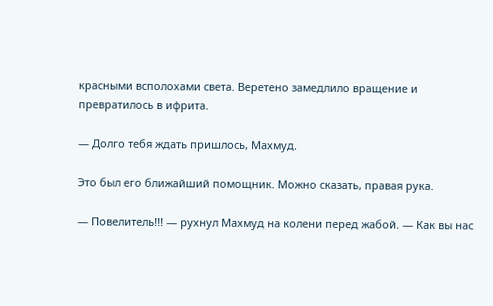красными всполохами света. Веретено замедлило вращение и превратилось в ифрита.

— Долго тебя ждать пришлось, Махмуд.

Это был его ближайший помощник. Можно сказать, правая рука.

— Повелитель!!! — рухнул Махмуд на колени перед жабой. — Как вы нас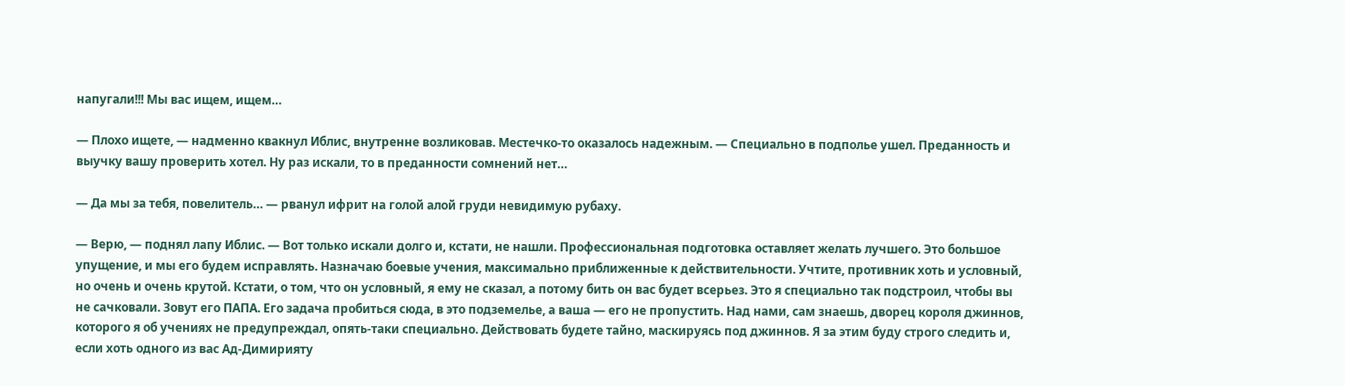напугали!!! Мы вас ищем, ищем…

— Плохо ищете, — надменно квакнул Иблис, внутренне возликовав. Местечко-то оказалось надежным. — Специально в подполье ушел. Преданность и выучку вашу проверить хотел. Ну раз искали, то в преданности сомнений нет…

— Да мы за тебя, повелитель… — рванул ифрит на голой алой груди невидимую рубаху.

— Верю, — поднял лапу Иблис. — Вот только искали долго и, кстати, не нашли. Профессиональная подготовка оставляет желать лучшего. Это большое упущение, и мы его будем исправлять. Назначаю боевые учения, максимально приближенные к действительности. Учтите, противник хоть и условный, но очень и очень крутой. Кстати, о том, что он условный, я ему не сказал, а потому бить он вас будет всерьез. Это я специально так подстроил, чтобы вы не сачковали. Зовут его ПАПА. Его задача пробиться сюда, в это подземелье, а ваша — его не пропустить. Над нами, сам знаешь, дворец короля джиннов, которого я об учениях не предупреждал, опять-таки специально. Действовать будете тайно, маскируясь под джиннов. Я за этим буду строго следить и, если хоть одного из вас Ад-Димирияту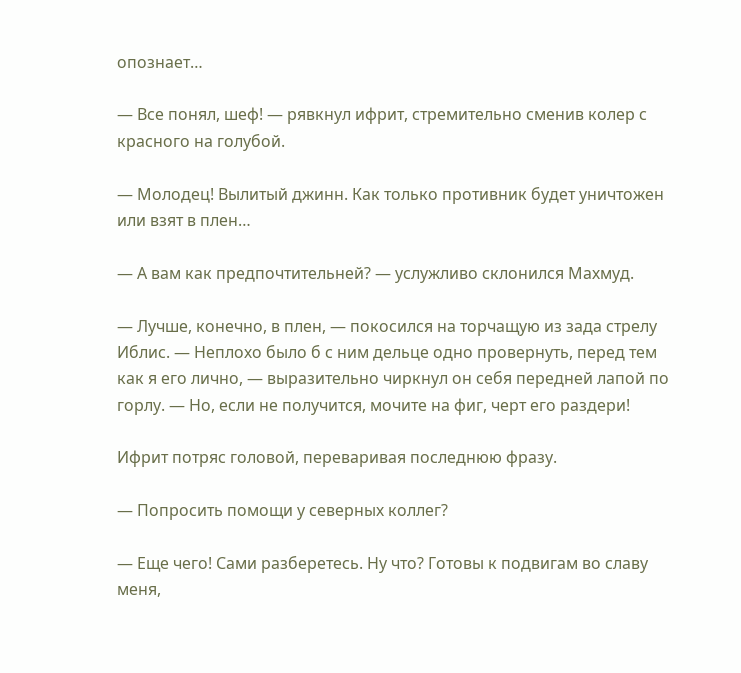опознает…

— Все понял, шеф! — рявкнул ифрит, стремительно сменив колер с красного на голубой.

— Молодец! Вылитый джинн. Как только противник будет уничтожен или взят в плен…

— А вам как предпочтительней? — услужливо склонился Махмуд.

— Лучше, конечно, в плен, — покосился на торчащую из зада стрелу Иблис. — Неплохо было б с ним дельце одно провернуть, перед тем как я его лично, — выразительно чиркнул он себя передней лапой по горлу. — Но, если не получится, мочите на фиг, черт его раздери!

Ифрит потряс головой, переваривая последнюю фразу.

— Попросить помощи у северных коллег?

— Еще чего! Сами разберетесь. Ну что? Готовы к подвигам во славу меня,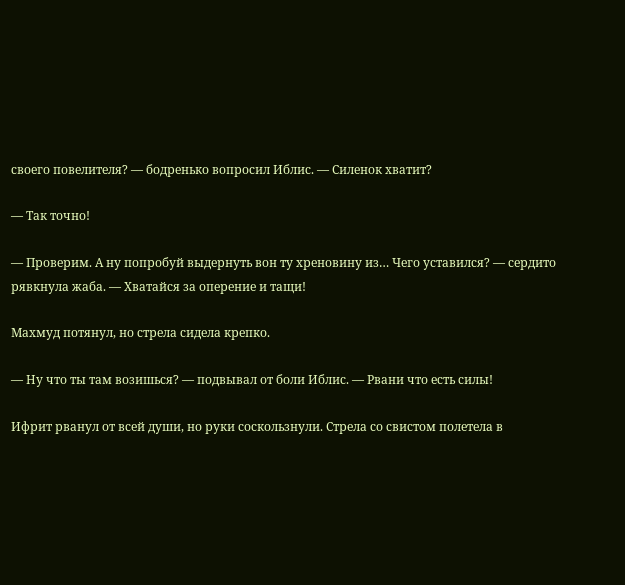своего повелителя? — бодренько вопросил Иблис. — Силенок хватит?

— Так точно!

— Проверим. А ну попробуй выдернуть вон ту хреновину из… Чего уставился? — сердито рявкнула жаба. — Хватайся за оперение и тащи!

Махмуд потянул, но стрела сидела крепко.

— Ну что ты там возишься? — подвывал от боли Иблис. — Рвани что есть силы!

Ифрит рванул от всей души, но руки соскользнули. Стрела со свистом полетела в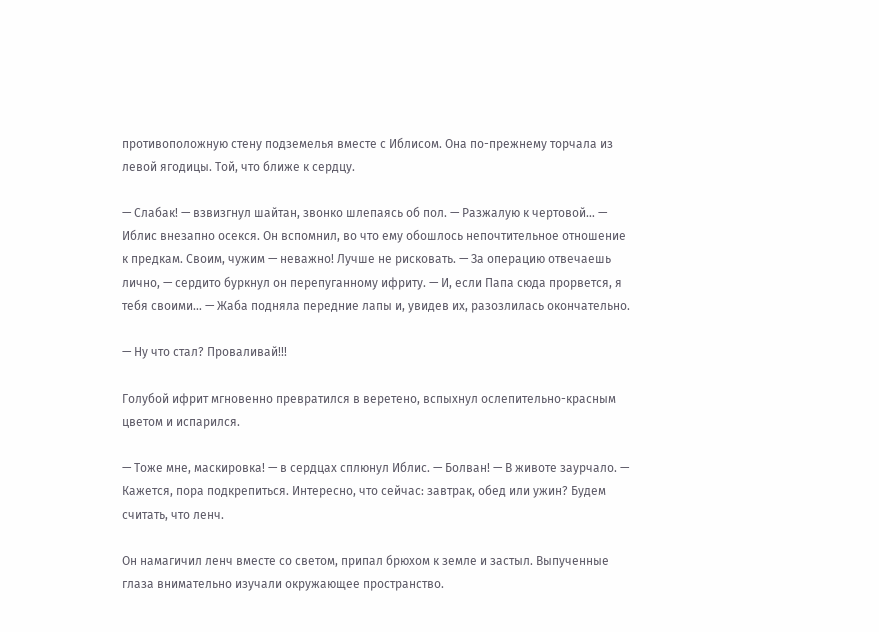противоположную стену подземелья вместе с Иблисом. Она по-прежнему торчала из левой ягодицы. Той, что ближе к сердцу.

— Слабак! — взвизгнул шайтан, звонко шлепаясь об пол. — Разжалую к чертовой… — Иблис внезапно осекся. Он вспомнил, во что ему обошлось непочтительное отношение к предкам. Своим, чужим — неважно! Лучше не рисковать. — За операцию отвечаешь лично, — сердито буркнул он перепуганному ифриту. — И, если Папа сюда прорвется, я тебя своими… — Жаба подняла передние лапы и, увидев их, разозлилась окончательно.

— Ну что стал? Проваливай!!!

Голубой ифрит мгновенно превратился в веретено, вспыхнул ослепительно-красным цветом и испарился.

— Тоже мне, маскировка! — в сердцах сплюнул Иблис. — Болван! — В животе заурчало. — Кажется, пора подкрепиться. Интересно, что сейчас: завтрак, обед или ужин? Будем считать, что ленч.

Он намагичил ленч вместе со светом, припал брюхом к земле и застыл. Выпученные глаза внимательно изучали окружающее пространство.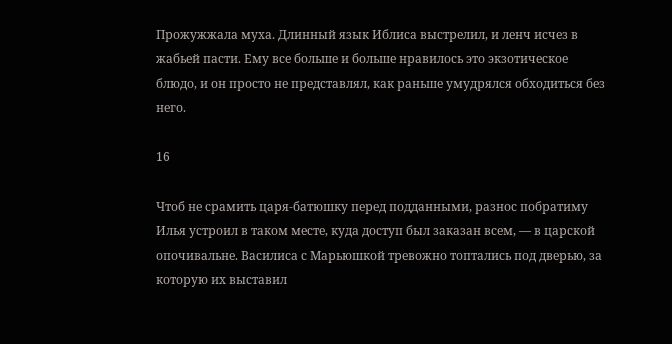Прожужжала муха. Длинный язык Иблиса выстрелил, и ленч исчез в жабьей пасти. Ему все больше и больше нравилось это экзотическое блюдо, и он просто не представлял, как раньше умудрялся обходиться без него.

16

Чтоб не срамить царя-батюшку перед подданными, разнос побратиму Илья устроил в таком месте, куда доступ был заказан всем, — в царской опочивальне. Василиса с Марьюшкой тревожно топтались под дверью, за которую их выставил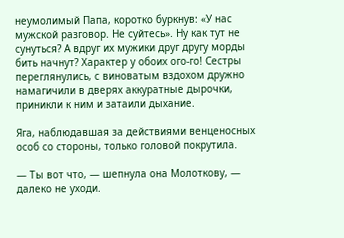неумолимый Папа, коротко буркнув: «У нас мужской разговор. Не суйтесь». Ну как тут не сунуться? А вдруг их мужики друг другу морды бить начнут? Характер у обоих ого-го! Сестры переглянулись, с виноватым вздохом дружно намагичили в дверях аккуратные дырочки, приникли к ним и затаили дыхание.

Яга, наблюдавшая за действиями венценосных особ со стороны, только головой покрутила.

— Ты вот что, — шепнула она Молоткову, — далеко не уходи.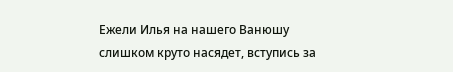Ежели Илья на нашего Ванюшу слишком круто насядет, вступись за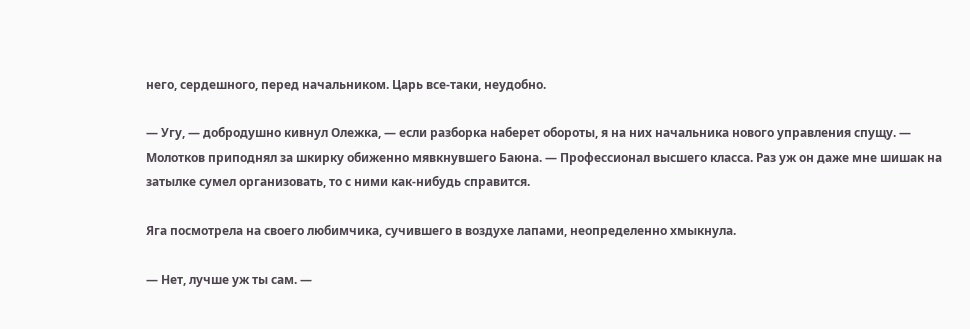него, сердешного, перед начальником. Царь все-таки, неудобно.

— Угу, — добродушно кивнул Олежка, — если разборка наберет обороты, я на них начальника нового управления спущу. — Молотков приподнял за шкирку обиженно мявкнувшего Баюна. — Профессионал высшего класса. Раз уж он даже мне шишак на затылке сумел организовать, то с ними как-нибудь справится.

Яга посмотрела на своего любимчика, сучившего в воздухе лапами, неопределенно хмыкнула.

— Нет, лучше уж ты сам. —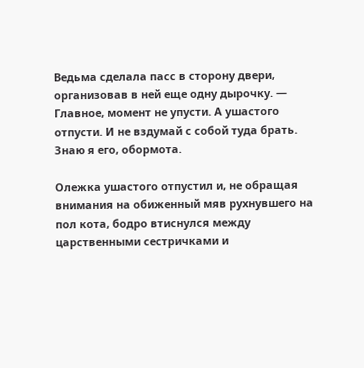Ведьма сделала пасс в сторону двери, организовав в ней еще одну дырочку. — Главное, момент не упусти. А ушастого отпусти. И не вздумай с собой туда брать. Знаю я его, обормота.

Олежка ушастого отпустил и, не обращая внимания на обиженный мяв рухнувшего на пол кота, бодро втиснулся между царственными сестричками и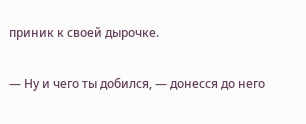приник к своей дырочке.

— Ну и чего ты добился, — донесся до него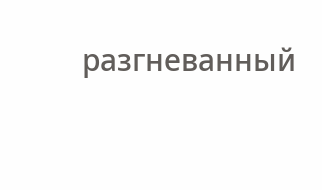разгневанный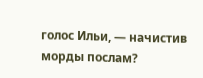голос Ильи, — начистив морды послам?